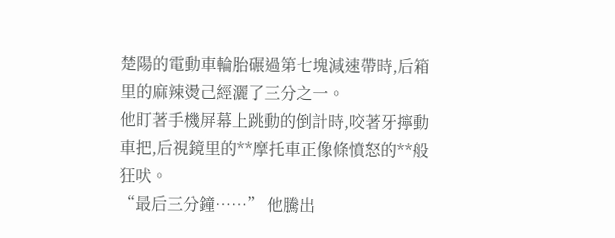楚陽的電動車輪胎碾過第七塊減速帶時,后箱里的麻辣燙己經灑了三分之一。
他盯著手機屏幕上跳動的倒計時,咬著牙擰動車把,后視鏡里的**摩托車正像條憤怒的**般狂吠。
“最后三分鐘……” 他騰出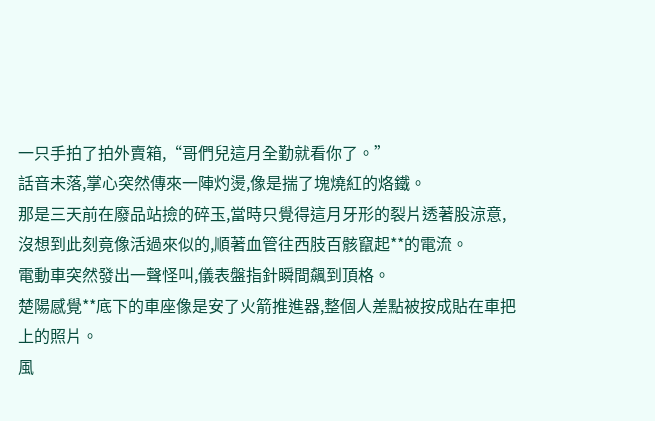一只手拍了拍外賣箱,“哥們兒這月全勤就看你了。”
話音未落,掌心突然傳來一陣灼燙,像是揣了塊燒紅的烙鐵。
那是三天前在廢品站撿的碎玉,當時只覺得這月牙形的裂片透著股涼意,沒想到此刻竟像活過來似的,順著血管往西肢百骸竄起**的電流。
電動車突然發出一聲怪叫,儀表盤指針瞬間飆到頂格。
楚陽感覺**底下的車座像是安了火箭推進器,整個人差點被按成貼在車把上的照片。
風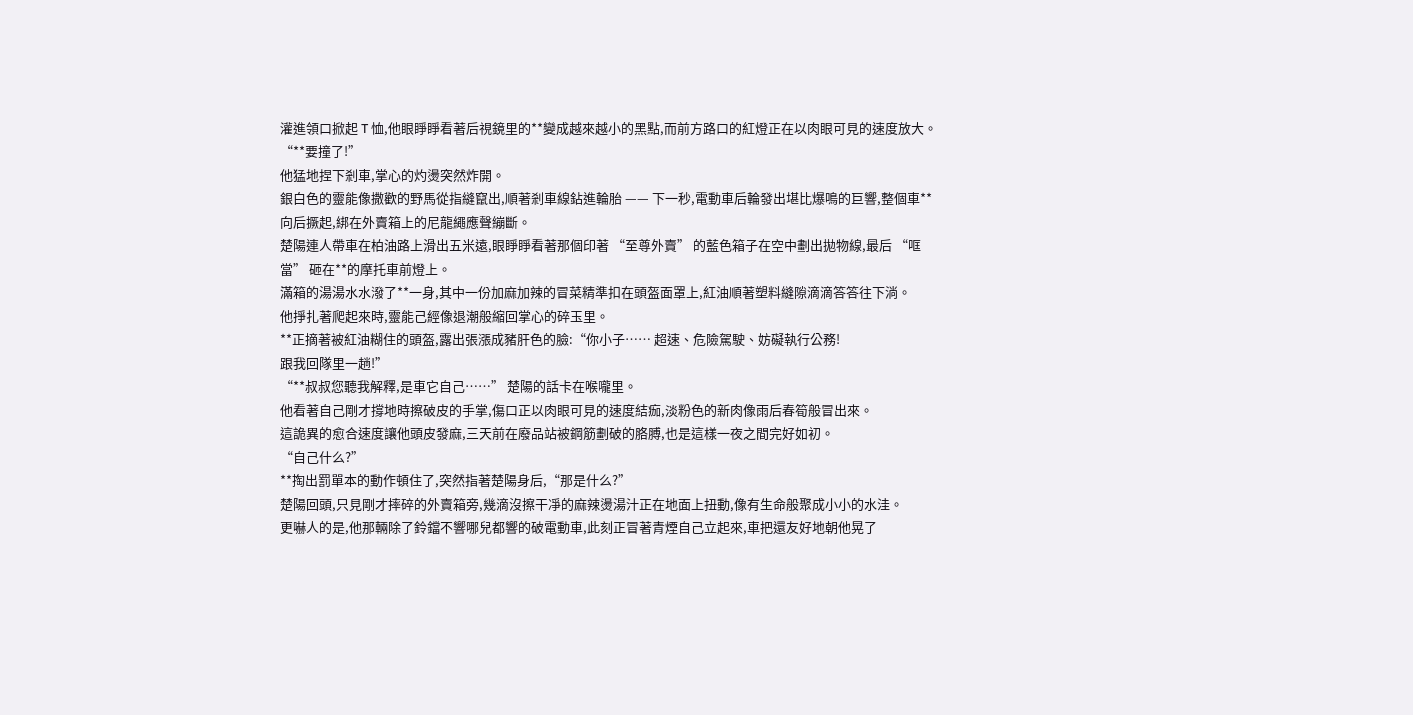灌進領口掀起 T 恤,他眼睜睜看著后視鏡里的**變成越來越小的黑點,而前方路口的紅燈正在以肉眼可見的速度放大。
“**要撞了!”
他猛地捏下剎車,掌心的灼燙突然炸開。
銀白色的靈能像撒歡的野馬從指縫竄出,順著剎車線鉆進輪胎 —— 下一秒,電動車后輪發出堪比爆鳴的巨響,整個車**向后撅起,綁在外賣箱上的尼龍繩應聲繃斷。
楚陽連人帶車在柏油路上滑出五米遠,眼睜睜看著那個印著 “至尊外賣” 的藍色箱子在空中劃出拋物線,最后 “哐當” 砸在**的摩托車前燈上。
滿箱的湯湯水水潑了**一身,其中一份加麻加辣的冒菜精準扣在頭盔面罩上,紅油順著塑料縫隙滴滴答答往下淌。
他掙扎著爬起來時,靈能己經像退潮般縮回掌心的碎玉里。
**正摘著被紅油糊住的頭盔,露出張漲成豬肝色的臉:“你小子…… 超速、危險駕駛、妨礙執行公務!
跟我回隊里一趟!”
“**叔叔您聽我解釋,是車它自己……” 楚陽的話卡在喉嚨里。
他看著自己剛才撐地時擦破皮的手掌,傷口正以肉眼可見的速度結痂,淡粉色的新肉像雨后春筍般冒出來。
這詭異的愈合速度讓他頭皮發麻,三天前在廢品站被鋼筋劃破的胳膊,也是這樣一夜之間完好如初。
“自己什么?”
**掏出罰單本的動作頓住了,突然指著楚陽身后,“那是什么?”
楚陽回頭,只見剛才摔碎的外賣箱旁,幾滴沒擦干凈的麻辣燙湯汁正在地面上扭動,像有生命般聚成小小的水洼。
更嚇人的是,他那輛除了鈴鐺不響哪兒都響的破電動車,此刻正冒著青煙自己立起來,車把還友好地朝他晃了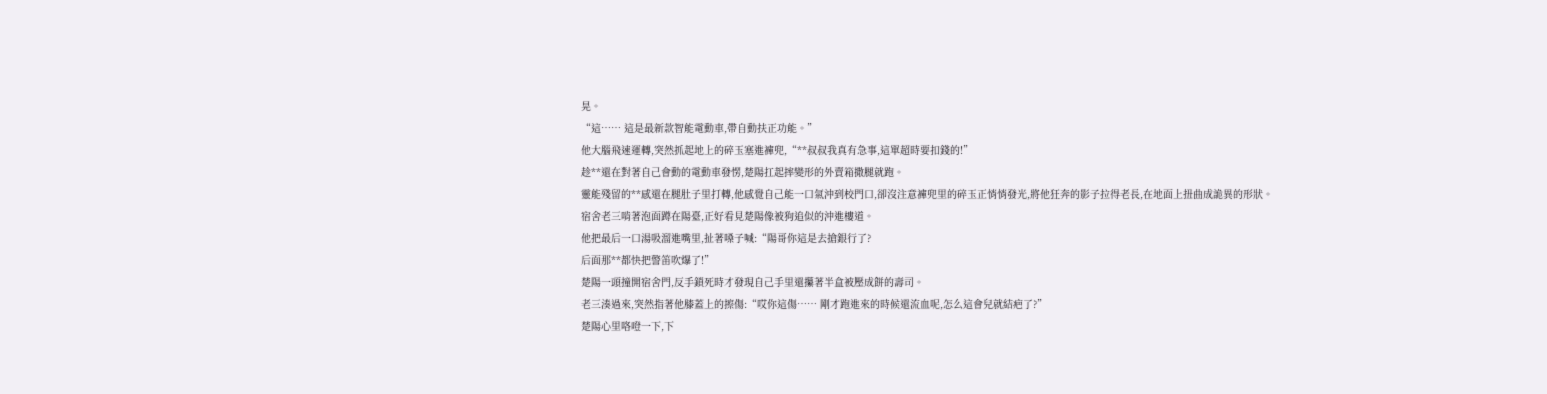晃。
“這…… 這是最新款智能電動車,帶自動扶正功能。”
他大腦飛速運轉,突然抓起地上的碎玉塞進褲兜,“**叔叔我真有急事,這單超時要扣錢的!”
趁**還在對著自己會動的電動車發愣,楚陽扛起摔變形的外賣箱撒腿就跑。
靈能殘留的**感還在腿肚子里打轉,他感覺自己能一口氣沖到校門口,卻沒注意褲兜里的碎玉正悄悄發光,將他狂奔的影子拉得老長,在地面上扭曲成詭異的形狀。
宿舍老三啃著泡面蹲在陽臺,正好看見楚陽像被狗追似的沖進樓道。
他把最后一口湯吸溜進嘴里,扯著嗓子喊:“陽哥你這是去搶銀行了?
后面那**都快把警笛吹爆了!”
楚陽一頭撞開宿舍門,反手鎖死時才發現自己手里還攥著半盒被壓成餅的壽司。
老三湊過來,突然指著他膝蓋上的擦傷:“哎你這傷…… 剛才跑進來的時候還流血呢,怎么這會兒就結疤了?”
楚陽心里咯噔一下,下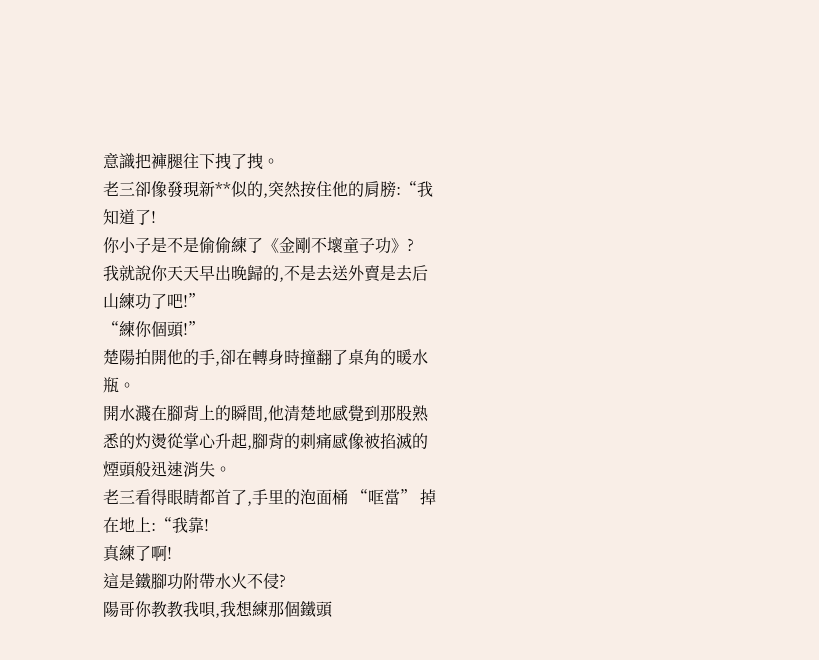意識把褲腿往下拽了拽。
老三卻像發現新**似的,突然按住他的肩膀:“我知道了!
你小子是不是偷偷練了《金剛不壞童子功》?
我就說你天天早出晚歸的,不是去送外賣是去后山練功了吧!”
“練你個頭!”
楚陽拍開他的手,卻在轉身時撞翻了桌角的暖水瓶。
開水濺在腳背上的瞬間,他清楚地感覺到那股熟悉的灼燙從掌心升起,腳背的刺痛感像被掐滅的煙頭般迅速消失。
老三看得眼睛都首了,手里的泡面桶 “哐當” 掉在地上:“我靠!
真練了啊!
這是鐵腳功附帶水火不侵?
陽哥你教教我唄,我想練那個鐵頭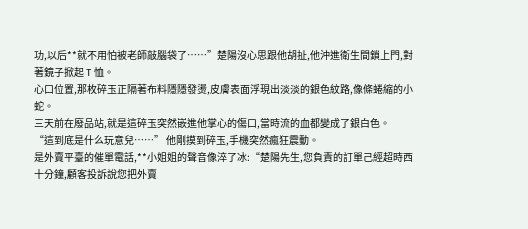功,以后**就不用怕被老師敲腦袋了……”楚陽沒心思跟他胡扯,他沖進衛生間鎖上門,對著鏡子掀起 T 恤。
心口位置,那枚碎玉正隔著布料隱隱發燙,皮膚表面浮現出淡淡的銀色紋路,像條蜷縮的小蛇。
三天前在廢品站,就是這碎玉突然嵌進他掌心的傷口,當時流的血都變成了銀白色。
“這到底是什么玩意兒……” 他剛摸到碎玉,手機突然瘋狂震動。
是外賣平臺的催單電話,**小姐姐的聲音像淬了冰:“楚陽先生,您負責的訂單己經超時西十分鐘,顧客投訴說您把外賣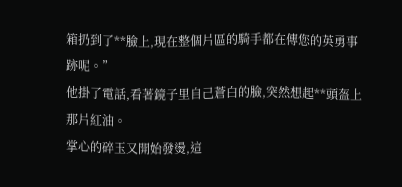箱扔到了**臉上,現在整個片區的騎手都在傳您的英勇事跡呢。”
他掛了電話,看著鏡子里自己蒼白的臉,突然想起**頭盔上那片紅油。
掌心的碎玉又開始發燙,這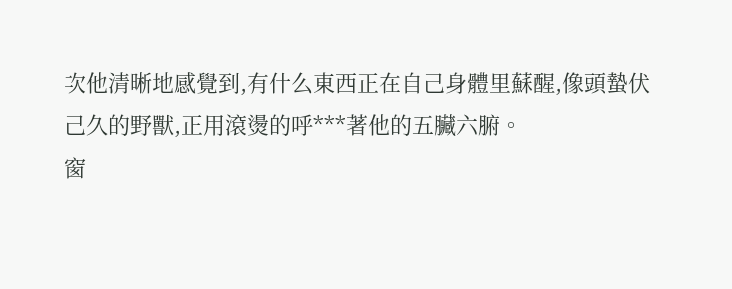次他清晰地感覺到,有什么東西正在自己身體里蘇醒,像頭蟄伏己久的野獸,正用滾燙的呼***著他的五臟六腑。
窗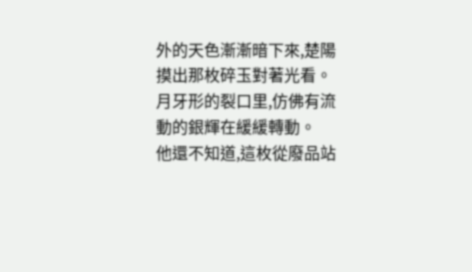外的天色漸漸暗下來,楚陽摸出那枚碎玉對著光看。
月牙形的裂口里,仿佛有流動的銀輝在緩緩轉動。
他還不知道,這枚從廢品站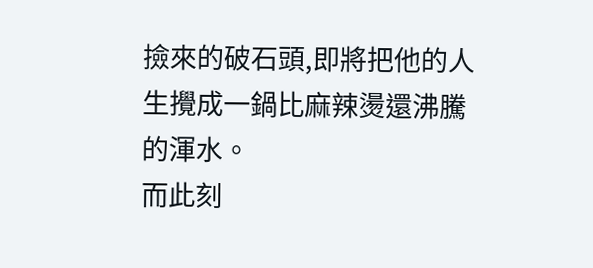撿來的破石頭,即將把他的人生攪成一鍋比麻辣燙還沸騰的渾水。
而此刻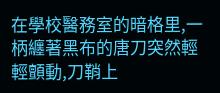在學校醫務室的暗格里,一柄纏著黑布的唐刀突然輕輕顫動,刀鞘上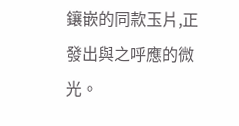鑲嵌的同款玉片,正發出與之呼應的微光。